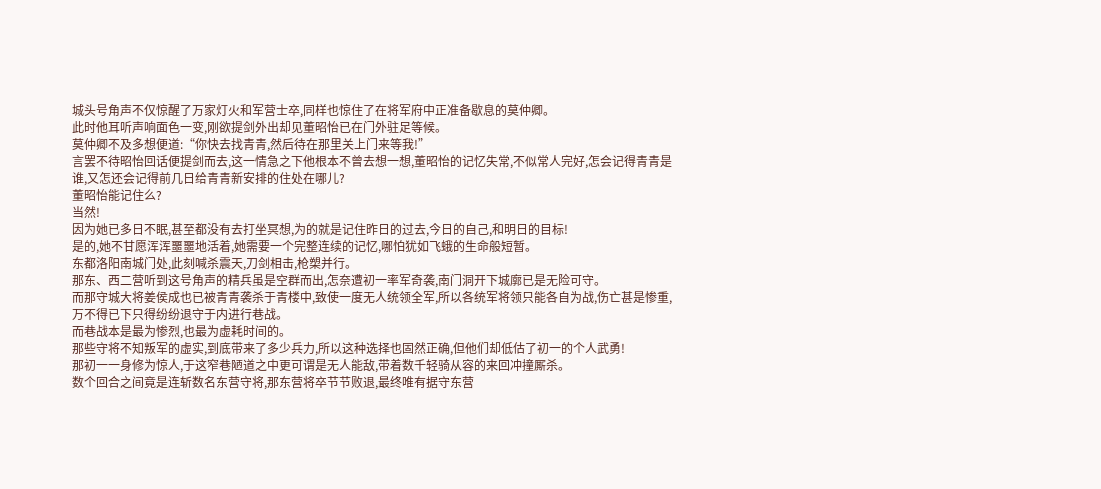城头号角声不仅惊醒了万家灯火和军营士卒,同样也惊住了在将军府中正准备歇息的莫仲卿。
此时他耳听声响面色一变,刚欲提剑外出却见董昭怡已在门外驻足等候。
莫仲卿不及多想便道:“你快去找青青,然后待在那里关上门来等我!”
言罢不待昭怡回话便提剑而去,这一情急之下他根本不曾去想一想,董昭怡的记忆失常,不似常人完好,怎会记得青青是谁,又怎还会记得前几日给青青新安排的住处在哪儿?
董昭怡能记住么?
当然!
因为她已多日不眠,甚至都没有去打坐冥想,为的就是记住昨日的过去,今日的自己,和明日的目标!
是的,她不甘愿浑浑噩噩地活着,她需要一个完整连续的记忆,哪怕犹如飞蛾的生命般短暂。
东都洛阳南城门处,此刻喊杀震天,刀剑相击,枪槊并行。
那东、西二营听到这号角声的精兵虽是空群而出,怎奈遭初一率军奇袭,南门洞开下城廓已是无险可守。
而那守城大将姜侯成也已被青青袭杀于青楼中,致使一度无人统领全军,所以各统军将领只能各自为战,伤亡甚是惨重,万不得已下只得纷纷退守于内进行巷战。
而巷战本是最为惨烈,也最为虚耗时间的。
那些守将不知叛军的虚实,到底带来了多少兵力,所以这种选择也固然正确,但他们却低估了初一的个人武勇!
那初一一身修为惊人,于这窄巷陋道之中更可谓是无人能敌,带着数千轻骑从容的来回冲撞厮杀。
数个回合之间竟是连斩数名东营守将,那东营将卒节节败退,最终唯有据守东营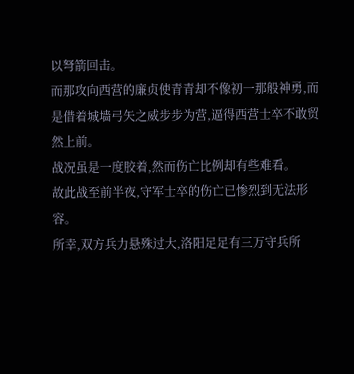以弩箭回击。
而那攻向西营的廉贞使青青却不像初一那般神勇,而是借着城墙弓矢之威步步为营,逼得西营士卒不敢贸然上前。
战况虽是一度胶着,然而伤亡比例却有些难看。
故此战至前半夜,守军士卒的伤亡已惨烈到无法形容。
所幸,双方兵力悬殊过大,洛阳足足有三万守兵所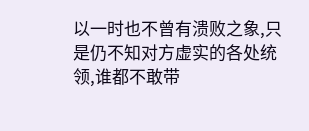以一时也不曾有溃败之象,只是仍不知对方虚实的各处统领,谁都不敢带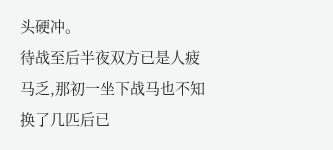头硬冲。
待战至后半夜双方已是人疲马乏,那初一坐下战马也不知换了几匹后已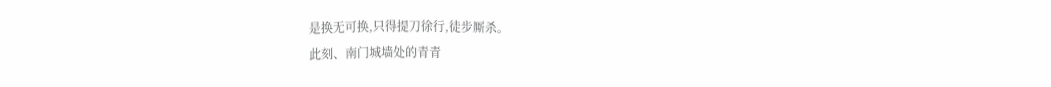是换无可换,只得提刀徐行,徒步厮杀。
此刻、南门城墙处的青青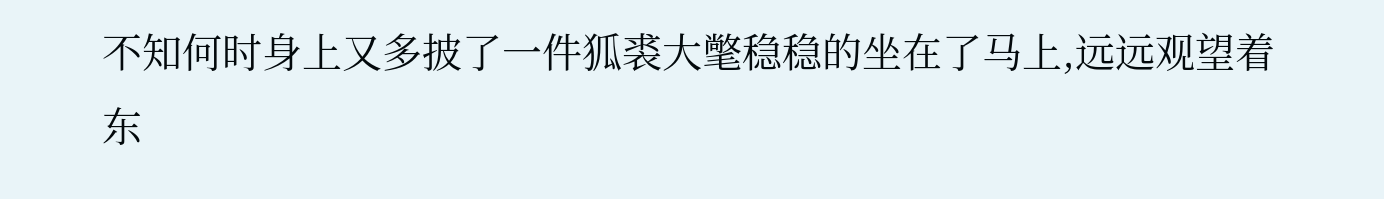不知何时身上又多披了一件狐裘大氅稳稳的坐在了马上,远远观望着东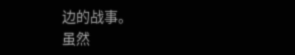边的战事。
虽然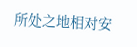所处之地相对安